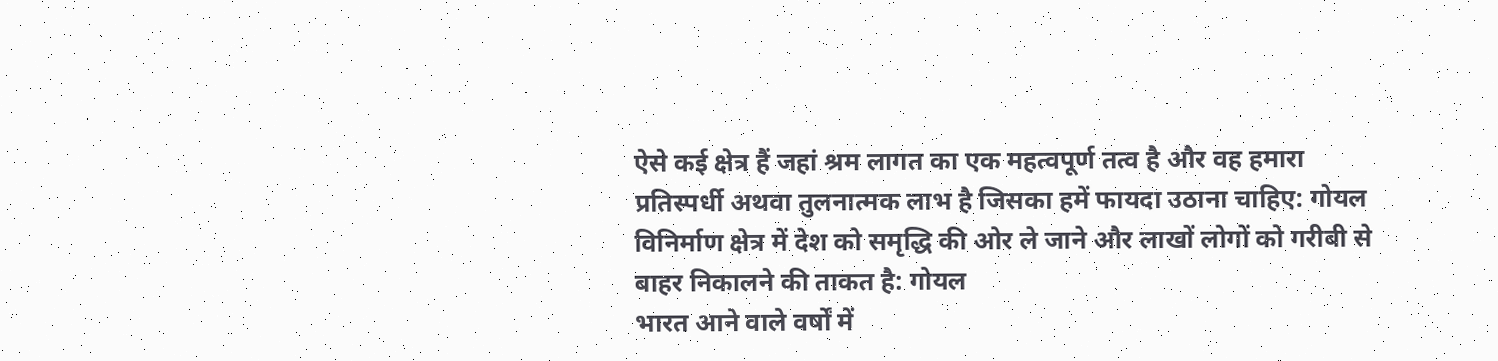ऐसे कई क्षेत्र हैं जहां श्रम लागत का एक महत्वपूर्ण तत्व है और वह हमारा प्रतिस्पर्धी अथवा तुलनात्मक लाभ है जिसका हमें फायदा उठाना चाहिए: गोयल
विनिर्माण क्षेत्र में देश को समृद्धि की ओर ले जाने और लाखों लोगों को गरीबी से बाहर निकालने की ताकत है: गोयल
भारत आने वाले वर्षों में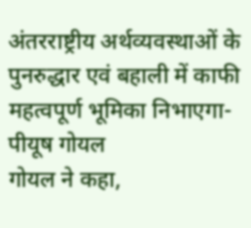अंतरराष्ट्रीय अर्थव्यवस्थाओं के पुनरुद्धार एवं बहाली में काफी महत्वपूर्ण भूमिका निभाएगा- पीयूष गोयल
गोयल ने कहा,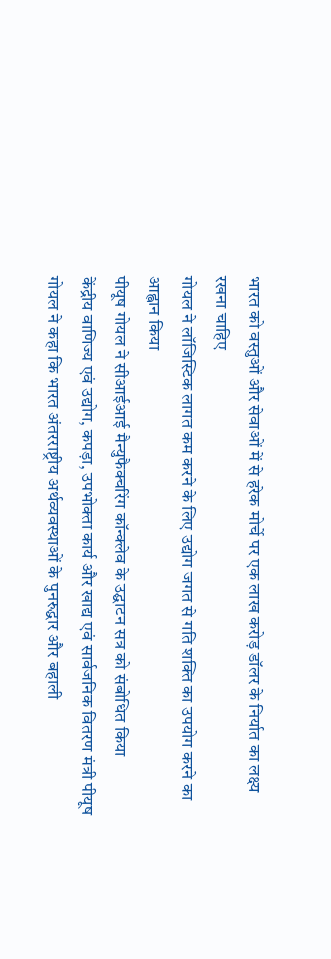भारत को वस्तुओं और सेवाओं में से हरेक मोर्चे पर एक लाख करोड़ डॉलर के निर्यात का लक्ष्य रखना चाहिए
गोयल ने लॉजिस्टिक लागत कम करने के लिए उद्योग जगत से गति शक्ति का उपयोग करने का आह्वान किया
पीयूष गोयल ने सीआईआई मैन्युफैक्चरिंग कॉन्क्लेव के उद्घाटन सत्र को संबोधित किया
केंद्रीय वाणिज्य एवं उद्योग, कपड़ा, उपभोक्ता कार्य और खाद्य एवं सार्वजनिक वितरण मंत्री पीयूष गोयल ने कहा कि भारत अंतरराष्ट्रीय अर्थव्यवस्थाओं के पुनरुद्धार और बहाली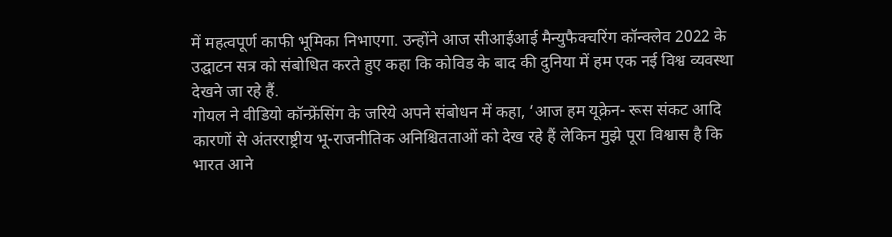में महत्वपूर्ण काफी भूमिका निभाएगा. उन्होंने आज सीआईआई मैन्युफैक्चरिंग कॉन्क्लेव 2022 के उद्घाटन सत्र को संबोधित करते हुए कहा कि कोविड के बाद की दुनिया में हम एक नई विश्व व्यवस्था देखने जा रहे हैं.
गोयल ने वीडियो कॉन्फ्रेंसिंग के जरिये अपने संबोधन में कहा, ‘आज हम यूक्रेन- रूस संकट आदि कारणों से अंतरराष्ट्रीय भू-राजनीतिक अनिश्चितताओं को देख रहे हैं लेकिन मुझे पूरा विश्वास है कि भारत आने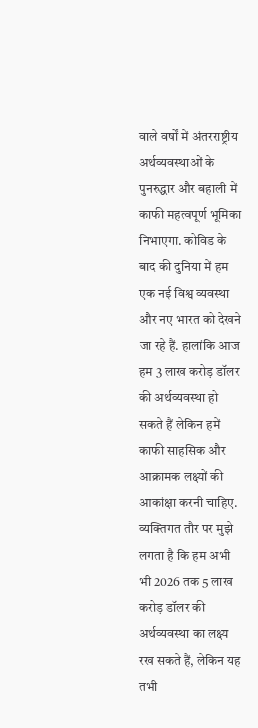वाले वर्षों में अंतरराष्ट्रीय अर्थव्यवस्थाओं के पुनरुद्धार और बहाली में काफी महत्वपूर्ण भूमिका निभाएगा. कोविड के बाद की दुनिया में हम एक नई विश्व व्यवस्था और नए भारत को देखने जा रहे हैं. हालांकि आज हम 3 लाख करोड़ डॉलर की अर्थव्यवस्था हो सकते हैं लेकिन हमें काफी साहसिक और आक्रामक लक्ष्यों की आकांक्षा करनी चाहिए. व्यक्तिगत तौर पर मुझे लगता है कि हम अभी भी 2026 तक 5 लाख करोड़ डॉलर की अर्थव्यवस्था का लक्ष्य रख सकते हैं, लेकिन यह तभी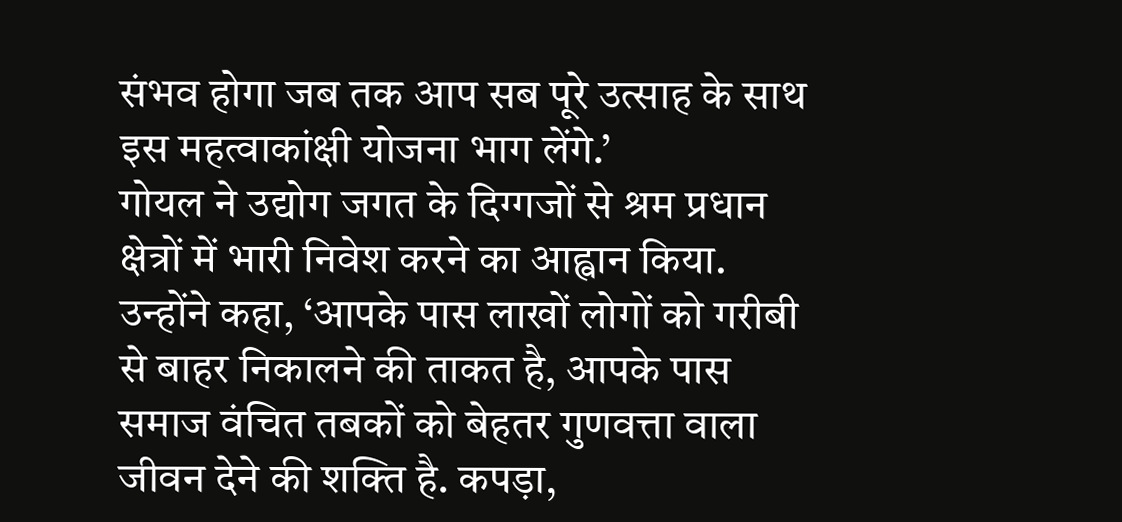संभव होगा जब तक आप सब पूरे उत्साह के साथ इस महत्वाकांक्षी योजना भाग लेंगे.’
गोयल ने उद्योग जगत के दिग्गजों से श्रम प्रधान क्षेत्रों में भारी निवेश करने का आह्वान किया.
उन्होंने कहा, ‘आपके पास लाखों लोगों को गरीबी से बाहर निकालने की ताकत है, आपके पास समाज वंचित तबकों को बेहतर गुणवत्ता वाला जीवन देने की शक्ति है. कपड़ा,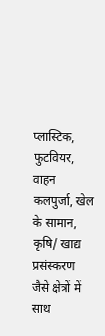प्लास्टिक, फुटवियर, वाहन कलपुर्जा, खेल के सामान, कृषि/ खाद्य प्रसंस्करण जैसे क्षेत्रों में साथ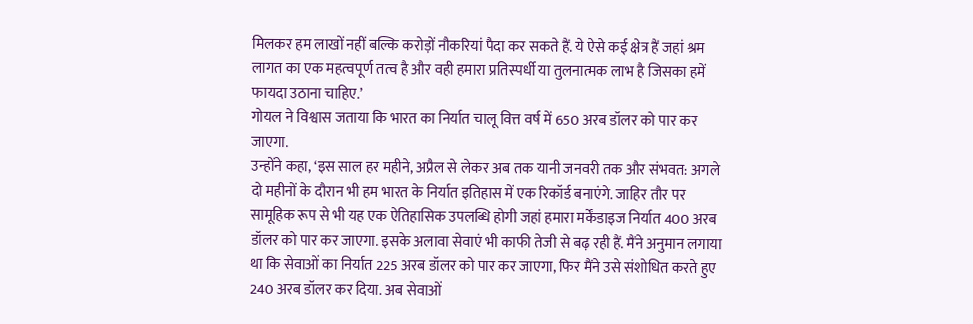मिलकर हम लाखों नहीं बल्कि करोड़ों नौकरियां पैदा कर सकते हैं. ये ऐसे कई क्षेत्र हैं जहां श्रम लागत का एक महत्वपूर्ण तत्व है और वही हमारा प्रतिस्पर्धी या तुलनात्मक लाभ है जिसका हमें फायदा उठाना चाहिए.’
गोयल ने विश्वास जताया कि भारत का निर्यात चालू वित्त वर्ष में 650 अरब डॉलर को पार कर जाएगा.
उन्होंने कहा, ‘इस साल हर महीने, अप्रैल से लेकर अब तक यानी जनवरी तक और संभवत: अगले दो महीनों के दौरान भी हम भारत के निर्यात इतिहास में एक रिकॉर्ड बनाएंगे. जाहिर तौर पर सामूहिक रूप से भी यह एक ऐतिहासिक उपलब्धि होगी जहां हमारा मर्केंडाइज निर्यात 400 अरब डॉलर को पार कर जाएगा. इसके अलावा सेवाएं भी काफी तेजी से बढ़ रही हैं. मैंने अनुमान लगाया था कि सेवाओं का निर्यात 225 अरब डॉलर को पार कर जाएगा, फिर मैंने उसे संशोधित करते हुए 240 अरब डॉलर कर दिया. अब सेवाओं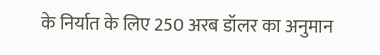के निर्यात के लिए 250 अरब डॉलर का अनुमान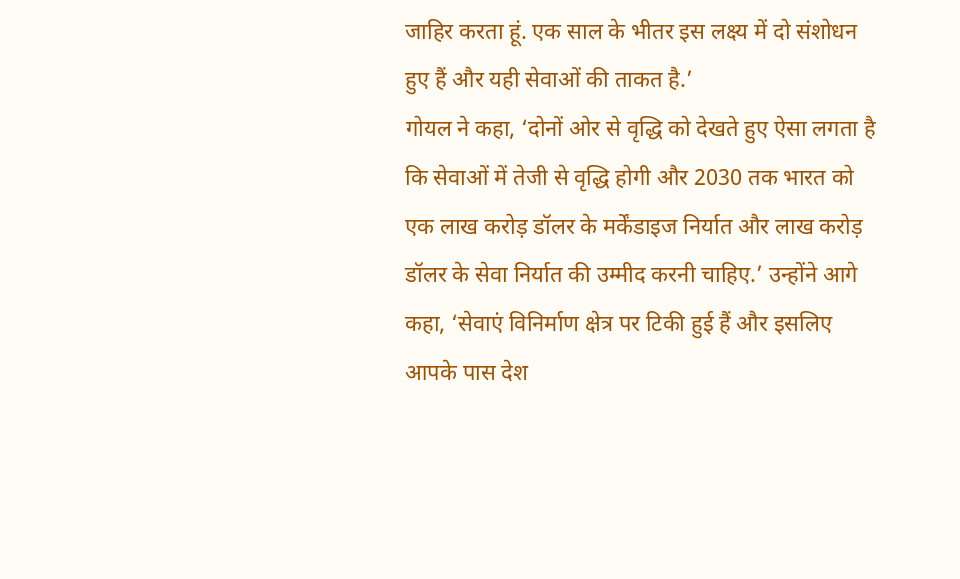जाहिर करता हूं. एक साल के भीतर इस लक्ष्य में दो संशोधन हुए हैं और यही सेवाओं की ताकत है.’
गोयल ने कहा, ‘दोनों ओर से वृद्धि को देखते हुए ऐसा लगता है कि सेवाओं में तेजी से वृद्धि होगी और 2030 तक भारत को एक लाख करोड़ डॉलर के मर्केंडाइज निर्यात और लाख करोड़ डॉलर के सेवा निर्यात की उम्मीद करनी चाहिए.’ उन्होंने आगे कहा, ‘सेवाएं विनिर्माण क्षेत्र पर टिकी हुई हैं और इसलिए आपके पास देश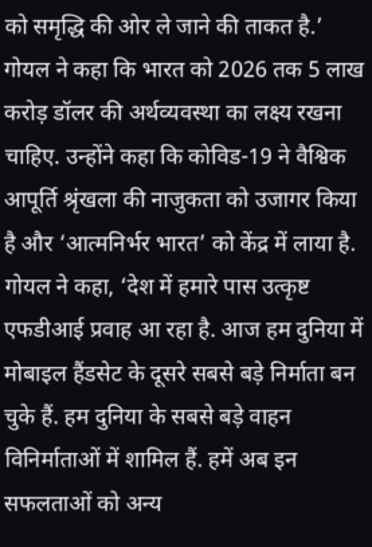को समृद्धि की ओर ले जाने की ताकत है.’
गोयल ने कहा कि भारत को 2026 तक 5 लाख करोड़ डॉलर की अर्थव्यवस्था का लक्ष्य रखना चाहिए. उन्होंने कहा कि कोविड-19 ने वैश्विक आपूर्ति श्रृंखला की नाजुकता को उजागर किया है और ‘आत्मनिर्भर भारत’ को केंद्र में लाया है.
गोयल ने कहा, ‘देश में हमारे पास उत्कृष्ट एफडीआई प्रवाह आ रहा है. आज हम दुनिया में मोबाइल हैंडसेट के दूसरे सबसे बड़े निर्माता बन चुके हैं. हम दुनिया के सबसे बड़े वाहन विनिर्माताओं में शामिल हैं. हमें अब इन सफलताओं को अन्य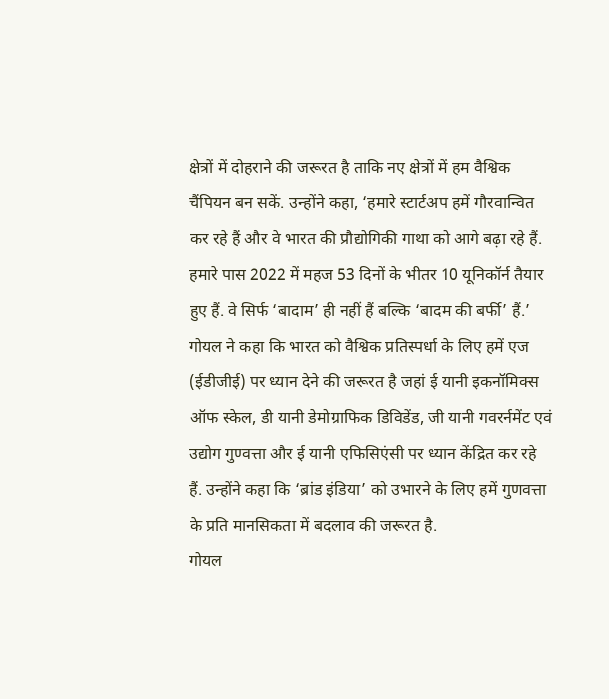क्षेत्रों में दोहराने की जरूरत है ताकि नए क्षेत्रों में हम वैश्विक चैंपियन बन सकें. उन्होंने कहा, ‘हमारे स्टार्टअप हमें गौरवान्वित कर रहे हैं और वे भारत की प्रौद्योगिकी गाथा को आगे बढ़ा रहे हैं. हमारे पास 2022 में महज 53 दिनों के भीतर 10 यूनिकॉर्न तैयार हुए हैं. वे सिर्फ ‘बादाम’ ही नहीं हैं बल्कि ‘बादम की बर्फी’ हैं.’
गोयल ने कहा कि भारत को वैश्विक प्रतिस्पर्धा के लिए हमें एज (ईडीजीई) पर ध्यान देने की जरूरत है जहां ई यानी इकनॉमिक्स ऑफ स्केल, डी यानी डेमोग्राफिक डिविडेंड, जी यानी गवरर्नमेंट एवं उद्योग गुण्वत्ता और ई यानी एफिसिएंसी पर ध्यान केंद्रित कर रहे हैं. उन्होंने कहा कि ‘ब्रांड इंडिया’ को उभारने के लिए हमें गुणवत्ता के प्रति मानसिकता में बदलाव की जरूरत है.
गोयल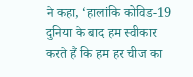ने कहा, ‘हालांकि कोविड-19 दुनिया के बाद हम स्वीकार करते हैं कि हम हर चीज का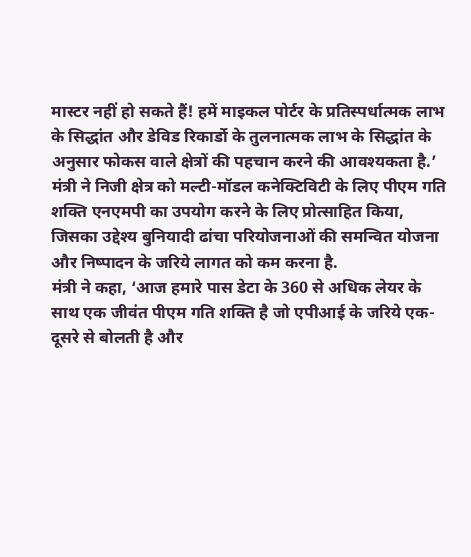मास्टर नहीं हो सकते हैं! हमें माइकल पोर्टर के प्रतिस्पर्धात्मक लाभ के सिद्धांत और डेविड रिकार्डो के तुलनात्मक लाभ के सिद्धांत के अनुसार फोकस वाले क्षेत्रों की पहचान करने की आवश्यकता है.’
मंत्री ने निजी क्षेत्र को मल्टी-मॉडल कनेक्टिविटी के लिए पीएम गति शक्ति एनएमपी का उपयोग करने के लिए प्रोत्साहित किया, जिसका उद्देश्य बुनियादी ढांचा परियोजनाओं की समन्वित योजना और निष्पादन के जरिये लागत को कम करना है.
मंत्री ने कहा, ‘आज हमारे पास डेटा के 360 से अधिक लेयर के साथ एक जीवंत पीएम गति शक्ति है जो एपीआई के जरिये एक-दूसरे से बोलती है और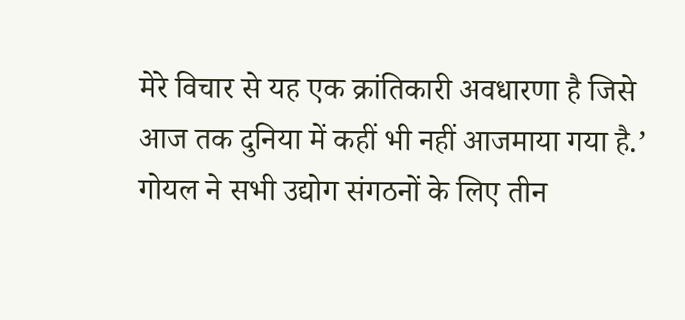मेरे विचार से यह एक क्रांतिकारी अवधारणा है जिसे आज तक दुनिया में कहीं भी नहीं आजमाया गया है.’
गोयल ने सभी उद्योग संगठनों के लिए तीन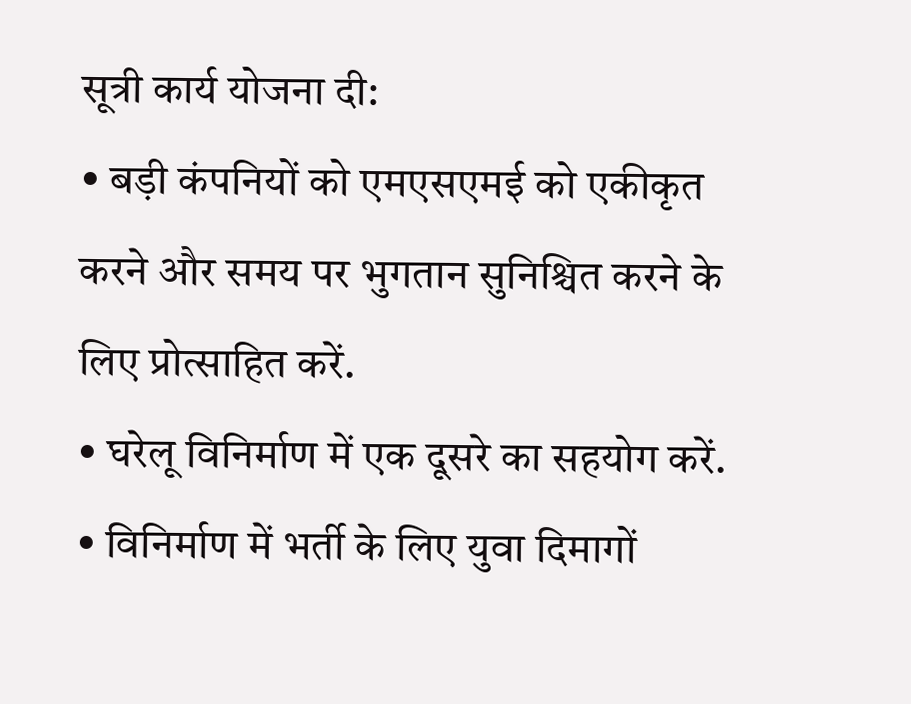सूत्री कार्य योजना दी:
• बड़ी कंपनियों को एमएसएमई को एकीकृत करने और समय पर भुगतान सुनिश्चित करने के लिए प्रोत्साहित करें.
• घरेलू विनिर्माण में एक दूसरे का सहयोग करें.
• विनिर्माण में भर्ती के लिए युवा दिमागों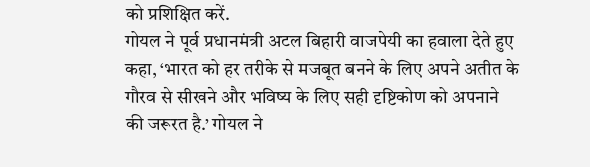को प्रशिक्षित करें.
गोयल ने पूर्व प्रधानमंत्री अटल बिहारी वाजपेयी का हवाला देते हुए कहा, ‘भारत को हर तरीके से मजबूत बनने के लिए अपने अतीत के गौरव से सीखने और भविष्य के लिए सही दृष्टिकोण को अपनाने की जरूरत है.’ गोयल ने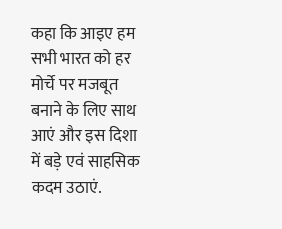कहा कि आइए हम सभी भारत को हर मोर्चे पर मजबूत बनाने के लिए साथ आएं और इस दिशा में बड़े एवं साहसिक कदम उठाएं.